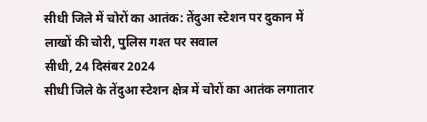सीधी जिले में चोरों का आतंक: तेंदुआ स्टेशन पर दुकान में लाखों की चोरी, पुलिस गश्त पर सवाल
सीधी, 24 दिसंबर 2024
सीधी जिले के तेंदुआ स्टेशन क्षेत्र में चोरों का आतंक लगातार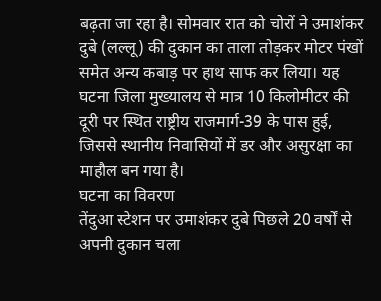बढ़ता जा रहा है। सोमवार रात को चोरों ने उमाशंकर दुबे (लल्लू) की दुकान का ताला तोड़कर मोटर पंखों समेत अन्य कबाड़ पर हाथ साफ कर लिया। यह घटना जिला मुख्यालय से मात्र 10 किलोमीटर की दूरी पर स्थित राष्ट्रीय राजमार्ग-39 के पास हुई, जिससे स्थानीय निवासियों में डर और असुरक्षा का माहौल बन गया है।
घटना का विवरण
तेंदुआ स्टेशन पर उमाशंकर दुबे पिछले 20 वर्षों से अपनी दुकान चला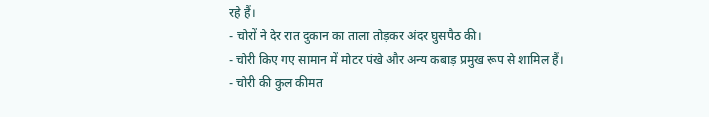रहे हैं।
- चोरों ने देर रात दुकान का ताला तोड़कर अंदर घुसपैठ की।
- चोरी किए गए सामान में मोटर पंखे और अन्य कबाड़ प्रमुख रूप से शामिल हैं।
- चोरी की कुल कीमत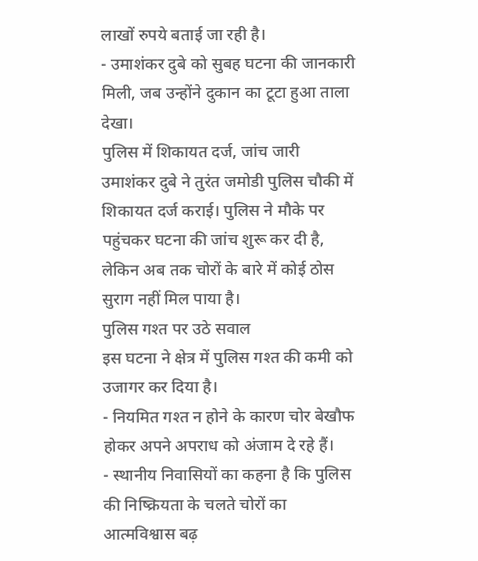लाखों रुपये बताई जा रही है।
- उमाशंकर दुबे को सुबह घटना की जानकारी मिली, जब उन्होंने दुकान का टूटा हुआ ताला देखा।
पुलिस में शिकायत दर्ज, जांच जारी
उमाशंकर दुबे ने तुरंत जमोडी पुलिस चौकी में शिकायत दर्ज कराई। पुलिस ने मौके पर पहुंचकर घटना की जांच शुरू कर दी है, लेकिन अब तक चोरों के बारे में कोई ठोस सुराग नहीं मिल पाया है।
पुलिस गश्त पर उठे सवाल
इस घटना ने क्षेत्र में पुलिस गश्त की कमी को उजागर कर दिया है।
- नियमित गश्त न होने के कारण चोर बेखौफ होकर अपने अपराध को अंजाम दे रहे हैं।
- स्थानीय निवासियों का कहना है कि पुलिस की निष्क्रियता के चलते चोरों का आत्मविश्वास बढ़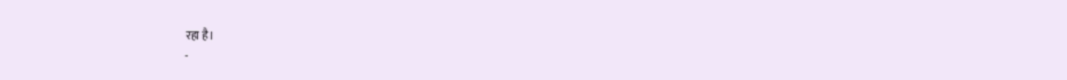रहा है।
-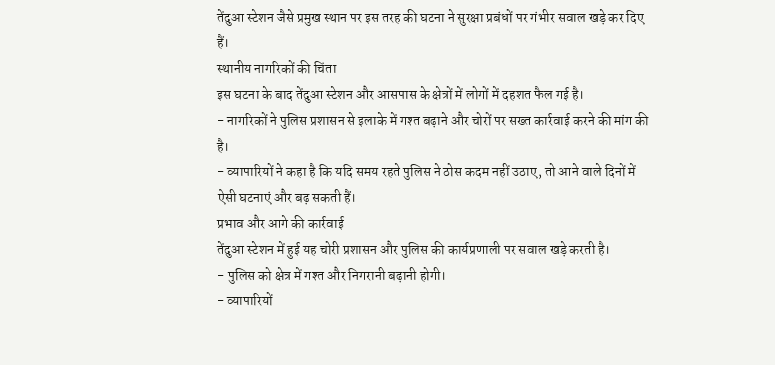तेंदुआ स्टेशन जैसे प्रमुख स्थान पर इस तरह की घटना ने सुरक्षा प्रबंधों पर गंभीर सवाल खड़े कर दिए हैं।
स्थानीय नागरिकों की चिंता
इस घटना के बाद तेंदुआ स्टेशन और आसपास के क्षेत्रों में लोगों में दहशत फैल गई है।
- नागरिकों ने पुलिस प्रशासन से इलाके में गश्त बढ़ाने और चोरों पर सख्त कार्रवाई करने की मांग की है।
- व्यापारियों ने कहा है कि यदि समय रहते पुलिस ने ठोस कदम नहीं उठाए, तो आने वाले दिनों में ऐसी घटनाएं और बढ़ सकती हैं।
प्रभाव और आगे की कार्रवाई
तेंदुआ स्टेशन में हुई यह चोरी प्रशासन और पुलिस की कार्यप्रणाली पर सवाल खड़े करती है।
- पुलिस को क्षेत्र में गश्त और निगरानी बढ़ानी होगी।
- व्यापारियों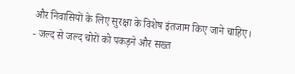और निवासियों के लिए सुरक्षा के विशेष इंतजाम किए जाने चाहिए।
- जल्द से जल्द चोरों को पकड़ने और सख्त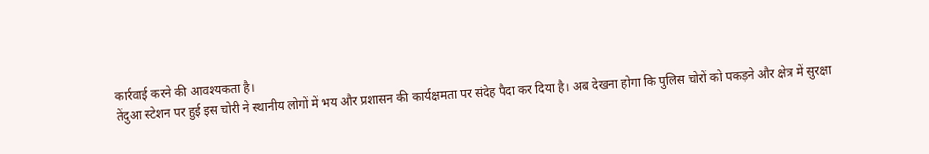कार्रवाई करने की आवश्यकता है।
तेंदुआ स्टेशन पर हुई इस चोरी ने स्थानीय लोगों में भय और प्रशासन की कार्यक्षमता पर संदेह पैदा कर दिया है। अब देखना होगा कि पुलिस चोरों को पकड़ने और क्षेत्र में सुरक्षा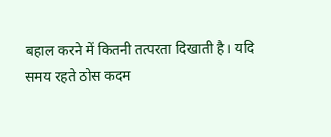बहाल करने में कितनी तत्परता दिखाती है। यदि समय रहते ठोस कदम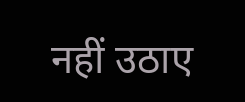नहीं उठाए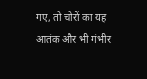गए, तो चोरों का यह आतंक और भी गंभीर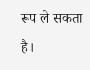रूप ले सकता है।